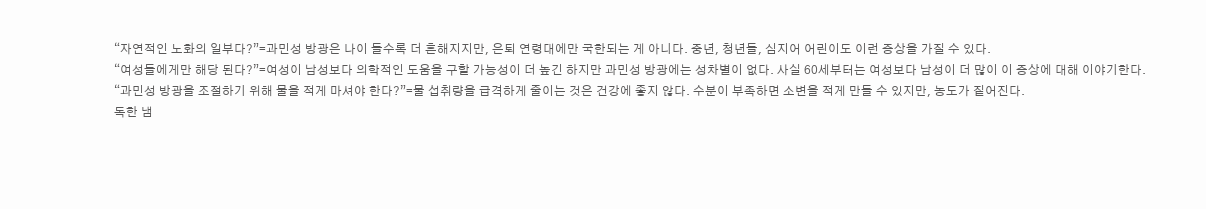“자연적인 노화의 일부다?”=과민성 방광은 나이 들수록 더 흔해지지만, 은퇴 연령대에만 국한되는 게 아니다. 중년, 청년들, 심지어 어린이도 이런 증상을 가질 수 있다.
“여성들에게만 해당 된다?”=여성이 남성보다 의학적인 도움을 구할 가능성이 더 높긴 하지만 과민성 방광에는 성차별이 없다. 사실 60세부터는 여성보다 남성이 더 많이 이 증상에 대해 이야기한다.
“과민성 방광을 조절하기 위해 물을 적게 마셔야 한다?”=물 섭취량을 급격하게 줄이는 것은 건강에 좋지 않다. 수분이 부족하면 소변을 적게 만들 수 있지만, 농도가 짙어진다.
독한 냄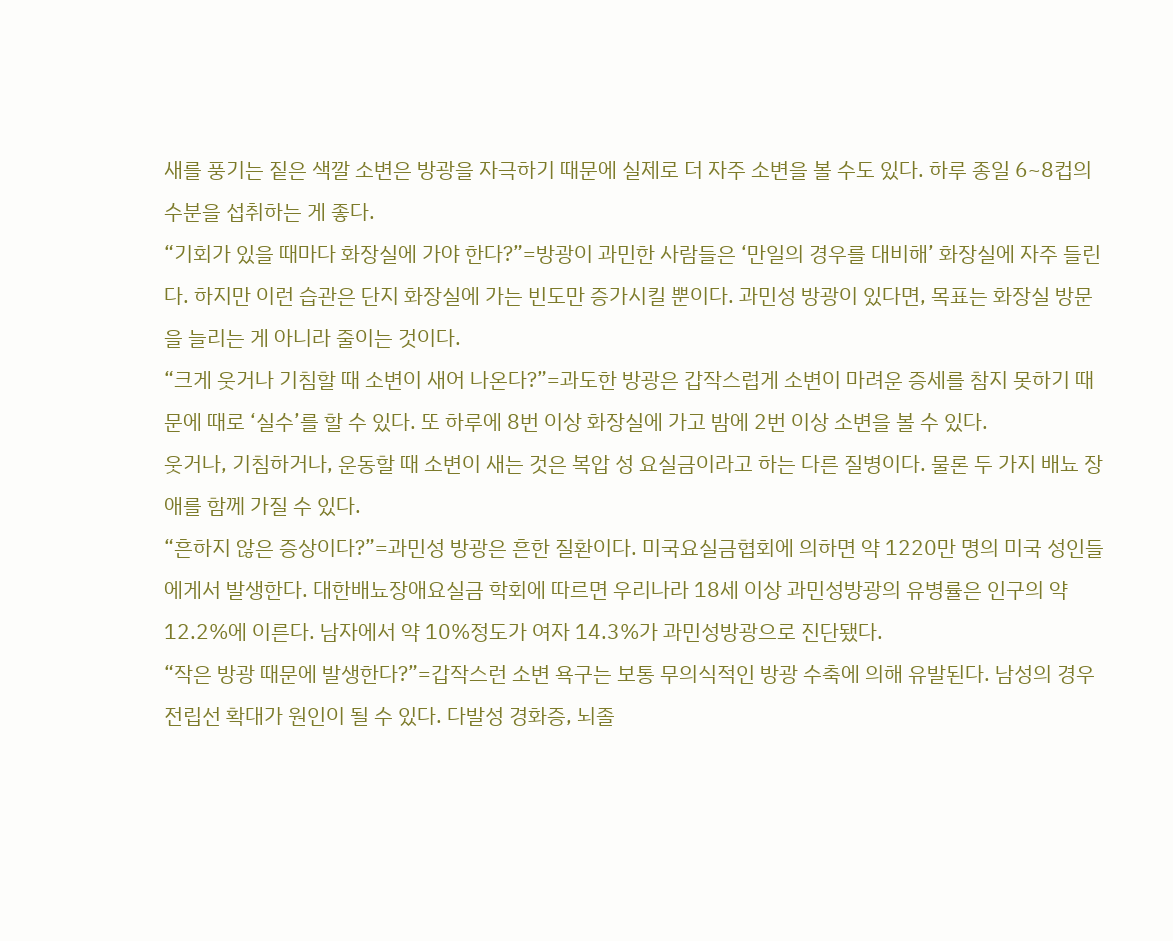새를 풍기는 짙은 색깔 소변은 방광을 자극하기 때문에 실제로 더 자주 소변을 볼 수도 있다. 하루 종일 6~8컵의 수분을 섭취하는 게 좋다.
“기회가 있을 때마다 화장실에 가야 한다?”=방광이 과민한 사람들은 ‘만일의 경우를 대비해’ 화장실에 자주 들린다. 하지만 이런 습관은 단지 화장실에 가는 빈도만 증가시킬 뿐이다. 과민성 방광이 있다면, 목표는 화장실 방문을 늘리는 게 아니라 줄이는 것이다.
“크게 웃거나 기침할 때 소변이 새어 나온다?”=과도한 방광은 갑작스럽게 소변이 마려운 증세를 참지 못하기 때문에 때로 ‘실수’를 할 수 있다. 또 하루에 8번 이상 화장실에 가고 밤에 2번 이상 소변을 볼 수 있다.
웃거나, 기침하거나, 운동할 때 소변이 새는 것은 복압 성 요실금이라고 하는 다른 질병이다. 물론 두 가지 배뇨 장애를 함께 가질 수 있다.
“흔하지 않은 증상이다?”=과민성 방광은 흔한 질환이다. 미국요실금협회에 의하면 약 1220만 명의 미국 성인들에게서 발생한다. 대한배뇨장애요실금 학회에 따르면 우리나라 18세 이상 과민성방광의 유병률은 인구의 약 12.2%에 이른다. 남자에서 약 10%정도가 여자 14.3%가 과민성방광으로 진단됐다.
“작은 방광 때문에 발생한다?”=갑작스런 소변 욕구는 보통 무의식적인 방광 수축에 의해 유발된다. 남성의 경우 전립선 확대가 원인이 될 수 있다. 다발성 경화증, 뇌졸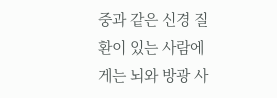중과 같은 신경 질환이 있는 사람에게는 뇌와 방광 사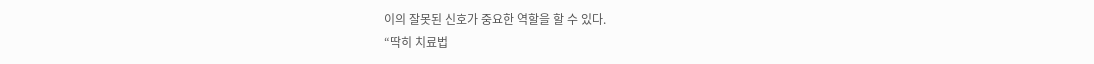이의 잘못된 신호가 중요한 역할을 할 수 있다.
“딱히 치료법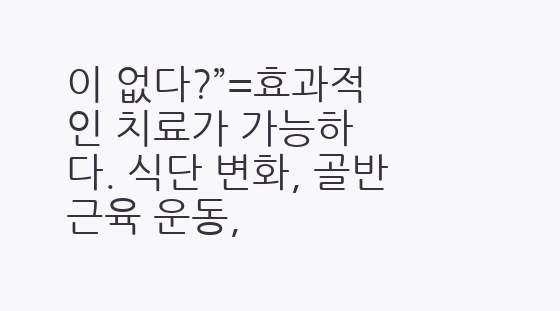이 없다?”=효과적인 치료가 가능하다. 식단 변화, 골반 근육 운동,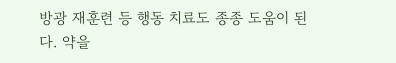방광 재훈련 등 행동 치료도 종종 도움이 된다. 약을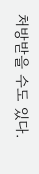처방받을 수도 있다.